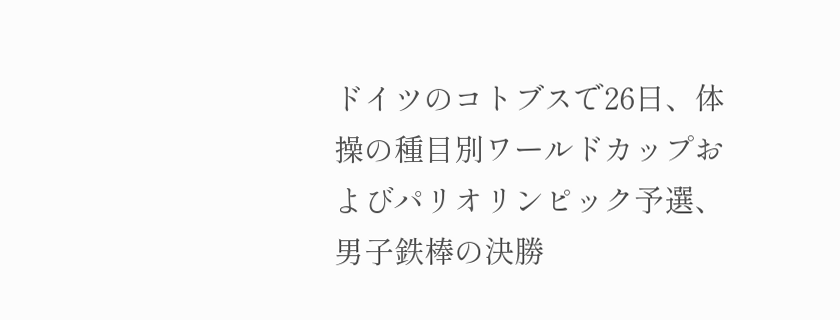ドイツのコトブスで26日、体操の種目別ワールドカップおよびパリオリンピック予選、男子鉄棒の決勝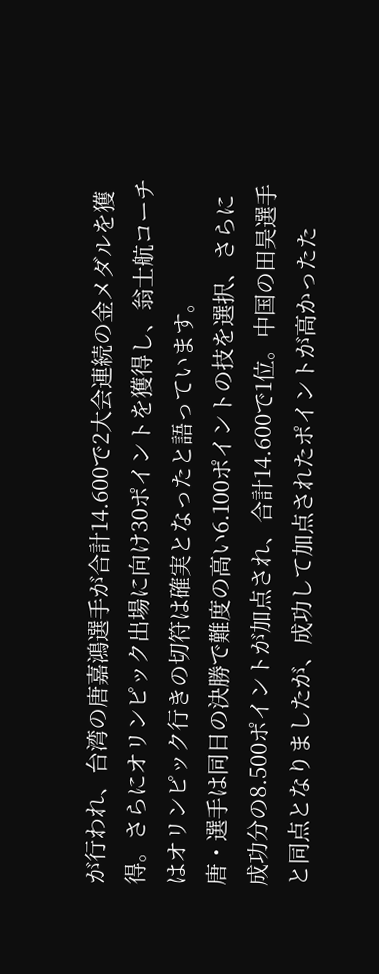が行われ、台湾の唐嘉鴻選手が合計14.600で2大会連続の金メダルを獲得。さらにオリンピック出場に向け30ポイントを獲得し、翁士航コーチはオリンピック行きの切符は確実となったと語っています。
唐・選手は同日の決勝で難度の高い6.100ポイントの技を選択、さらに成功分の8.500ポイントが加点され、合計14.600で1位。中国の田昊選手と同点となりましたが、成功して加点されたポイントが高かったた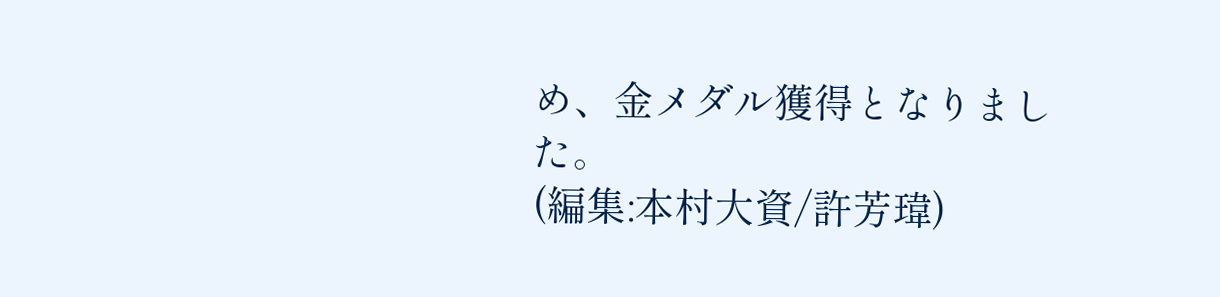め、金メダル獲得となりました。
(編集:本村大資/許芳瑋)